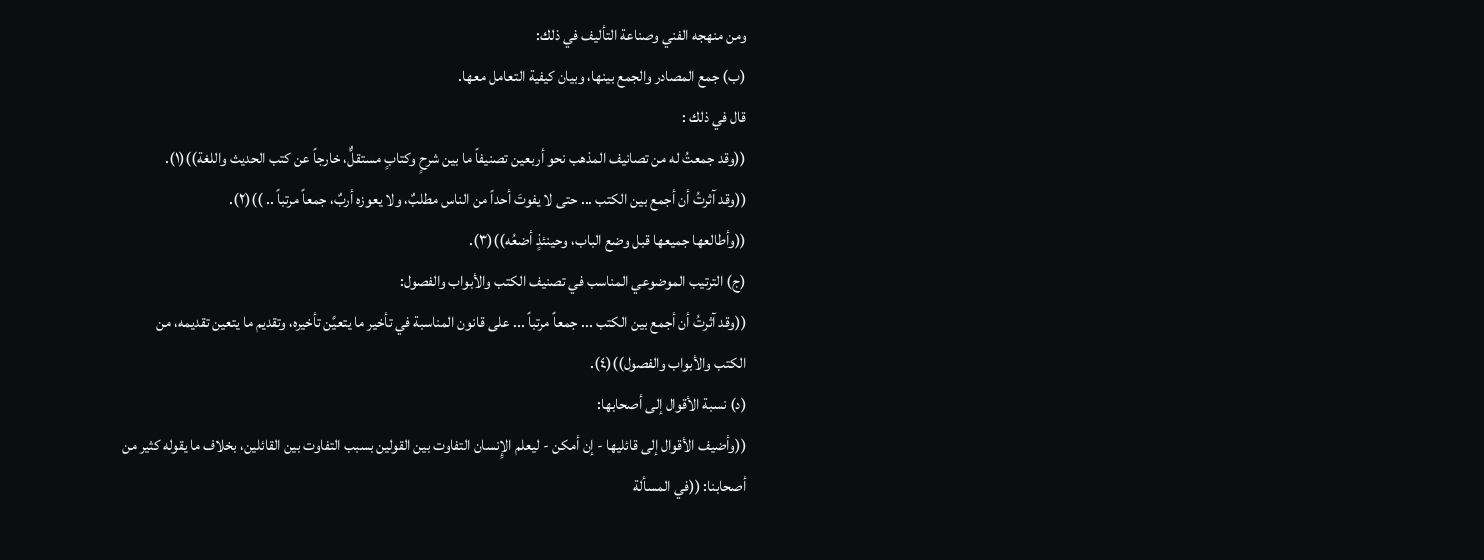ومن منهجه الفني وصناعة التأليف في ذلك:
(ب) جمع المصادر والجمع بينها، وبيان كيفية التعامل معها.
قال في ذلك :
((وقد جمعتُ له من تصانيف المذهب نحو أربعين تصنيفاً ما بين شرحٍ وكتابٍ مستقلٌّ، خارجاً عن كتب الحديث واللغة))(١).
((وقد آثرتُ أن أجمع بين الكتب ... حتى لا يفوتَ أحداً من الناس مطلبٌ، ولا يعوزه أربٌ، جمعاً مرتباً .. ))(٢).
((وأطالعها جميعها قبل وضع الباب، وحينئذٍ أضعُه))(٣).
(ج) الترتيب الموضوعي المناسب في تصنيف الكتب والأبواب والفصول:
((وقد آثرتُ أن أجمع بين الكتب ... جمعاً مرتباً ... على قانون المناسبة في تأخير ما يتعيَّن تأخيره، وتقديم ما يتعين تقديمه، من الكتب والأبواب والفصول))(٤).
(د) نسبة الأقوال إلى أصحابها:
((وأضيف الأقوال إلى قائليها - إن أمكن - ليعلم الإِنسان التفاوت بين القولين بسبب التفاوت بين القائلين، بخلاف ما يقوله كثير من أصحابنا: ((في المسألة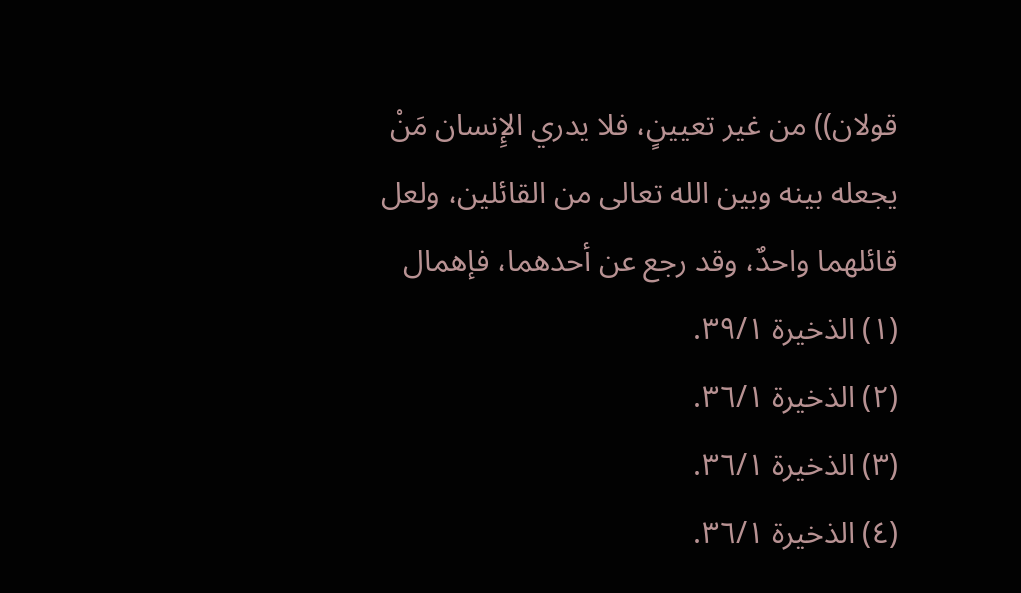قولان)) من غير تعيينٍ، فلا يدري الإِنسان مَنْ يجعله بينه وبين الله تعالى من القائلين، ولعل قائلهما واحدٌ، وقد رجع عن أحدهما، فإهمال
(١) الذخيرة ٣٩/١.
(٢) الذخيرة ٣٦/١.
(٣) الذخيرة ٣٦/١.
(٤) الذخيرة ٣٦/١.